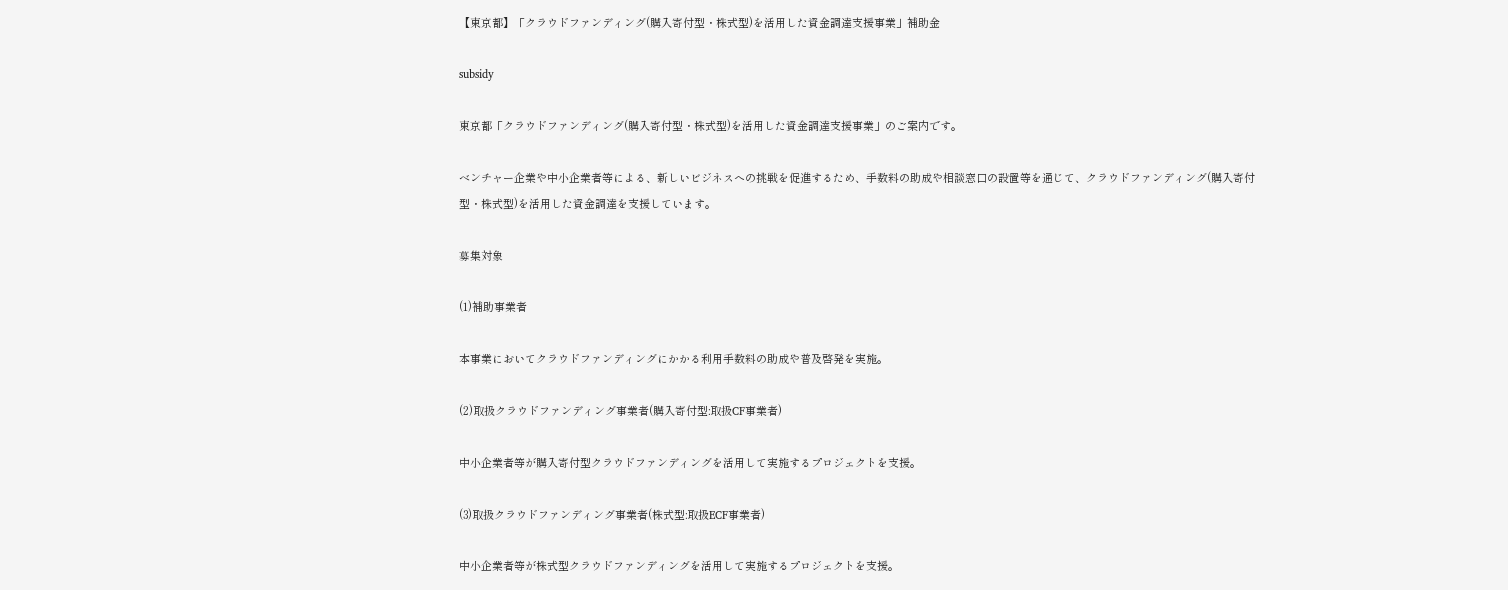【東京都】「クラウドファンディング(購入寄付型・株式型)を活用した資金調達支援事業」補助金

subsidy

東京都「クラウドファンディング(購入寄付型・株式型)を活用した資金調達支援事業」のご案内です。

ベンチャー企業や中小企業者等による、新しいビジネスへの挑戦を促進するため、手数料の助成や相談窓口の設置等を通じて、クラウドファンディング(購入寄付型・株式型)を活用した資金調達を支援しています。

募集対象

(1)補助事業者

本事業においてクラウドファンディングにかかる利用手数料の助成や普及啓発を実施。

(2)取扱クラウドファンディング事業者(購入寄付型:取扱CF事業者)

中小企業者等が購入寄付型クラウドファンディングを活用して実施するプロジェクトを支援。

(3)取扱クラウドファンディング事業者(株式型:取扱ECF事業者)

中小企業者等が株式型クラウドファンディングを活用して実施するプロジェクトを支援。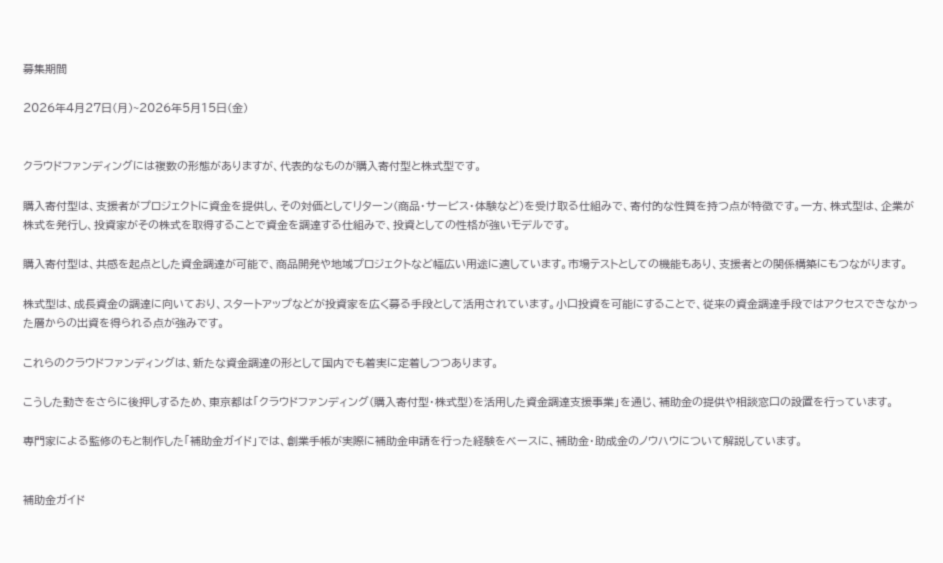募集期間

2026年4月27日(月)~2026年5月15日(金)


クラウドファンディングには複数の形態がありますが、代表的なものが購入寄付型と株式型です。

購入寄付型は、支援者がプロジェクトに資金を提供し、その対価としてリターン(商品・サービス・体験など)を受け取る仕組みで、寄付的な性質を持つ点が特徴です。一方、株式型は、企業が株式を発行し、投資家がその株式を取得することで資金を調達する仕組みで、投資としての性格が強いモデルです。

購入寄付型は、共感を起点とした資金調達が可能で、商品開発や地域プロジェクトなど幅広い用途に適しています。市場テストとしての機能もあり、支援者との関係構築にもつながります。

株式型は、成長資金の調達に向いており、スタートアップなどが投資家を広く募る手段として活用されています。小口投資を可能にすることで、従来の資金調達手段ではアクセスできなかった層からの出資を得られる点が強みです。

これらのクラウドファンディングは、新たな資金調達の形として国内でも着実に定着しつつあります。

こうした動きをさらに後押しするため、東京都は「クラウドファンディング(購入寄付型・株式型)を活用した資金調達支援事業」を通じ、補助金の提供や相談窓口の設置を行っています。

専門家による監修のもと制作した「補助金ガイド」では、創業手帳が実際に補助金申請を行った経験をベースに、補助金・助成金のノウハウについて解説しています。


補助金ガイド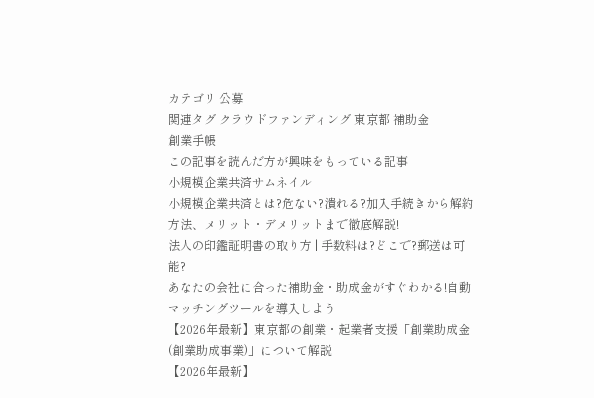カテゴリ 公募
関連タグ クラウドファンディング 東京都 補助金
創業手帳
この記事を読んだ方が興味をもっている記事
小規模企業共済サムネイル
小規模企業共済とは?危ない?潰れる?加入手続きから解約方法、メリット・デメリットまで徹底解説!
法人の印鑑証明書の取り方 | 手数料は?どこで?郵送は可能?
あなたの会社に合った補助金・助成金がすぐわかる!自動マッチングツールを導入しよう
【2026年最新】東京都の創業・起業者支援「創業助成金(創業助成事業)」について解説
【2026年最新】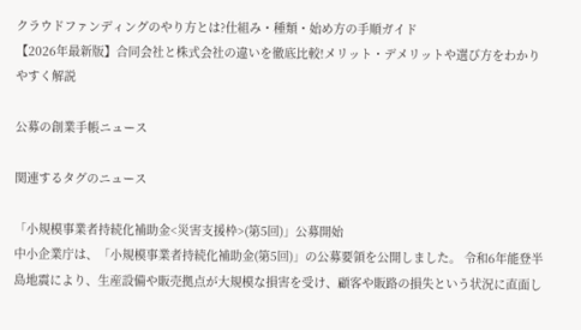クラウドファンディングのやり方とは?仕組み・種類・始め方の手順ガイド
【2026年最新版】合同会社と株式会社の違いを徹底比較!メリット・デメリットや選び方をわかりやすく解説

公募の創業手帳ニュース

関連するタグのニュース

「小規模事業者持続化補助金<災害支援枠>(第5回)」公募開始
中小企業庁は、「小規模事業者持続化補助金(第5回)」の公募要領を公開しました。 令和6年能登半島地震により、生産設備や販売拠点が大規模な損害を受け、顧客や販路の損失という状況に直面し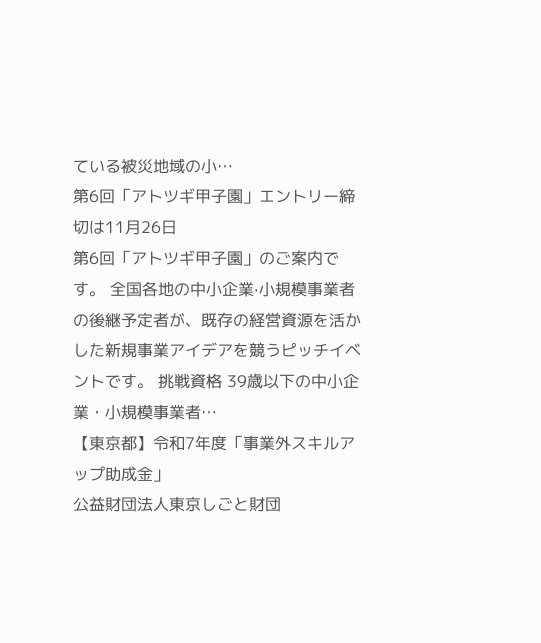ている被災地域の小…
第6回「アトツギ甲子園」エントリー締切は11月26日
第6回「アトツギ甲子園」のご案内です。 全国各地の中小企業·小規模事業者の後継予定者が、既存の経営資源を活かした新規事業アイデアを競うピッチイベントです。 挑戦資格 39歳以下の中小企業・小規模事業者…
【東京都】令和7年度「事業外スキルアップ助成金」
公益財団法人東京しごと財団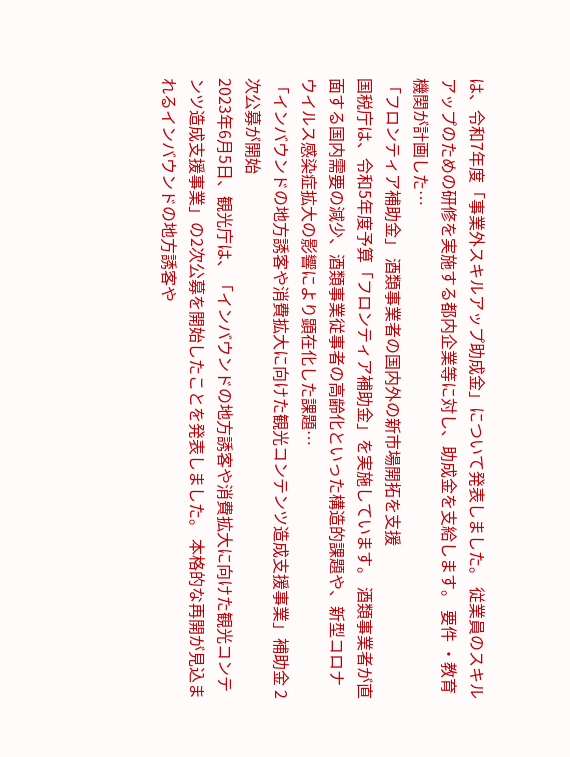は、令和7年度「事業外スキルアップ助成金」について発表しました。 従業員のスキルアップのための研修を実施する都内企業等に対し、助成金を支給します。 要件 ・教育機関が計画した…
「フロンティア補助金」 酒類事業者の国内外の新市場開拓を支援
国税庁は、令和5年度予算「フロンティア補助金」を実施しています。 酒類事業者が直面する国内需要の減少、酒類事業従事者の高齢化といった構造的課題や、新型コロナウイルス感染症拡大の影響により顕在化した課題…
「インバウンドの地方誘客や消費拡大に向けた観光コンテンツ造成支援事業」補助金 2次公募が開始
2023年6月5日、観光庁は、「インバウンドの地方誘客や消費拡大に向けた観光コンテンツ造成支援事業」の2次公募を開始したことを発表しました。 本格的な再開が見込まれるインバウンドの地方誘客や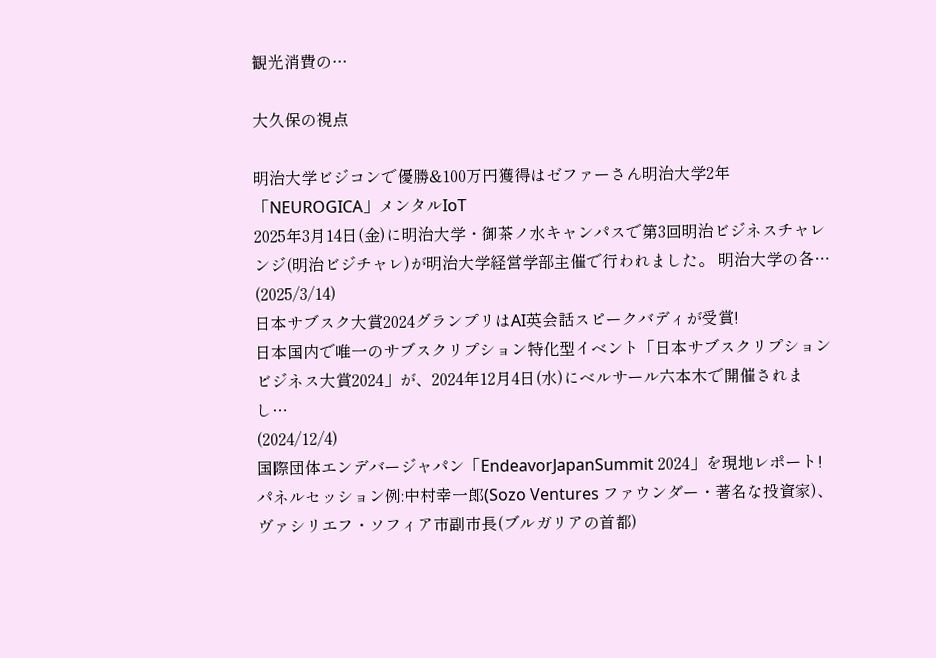観光消費の…

大久保の視点

明治大学ビジコンで優勝&100万円獲得はゼファーさん明治大学2年「NEUROGICA」メンタルIoT
2025年3月14日(金)に明治大学・御茶ノ水キャンパスで第3回明治ビジネスチャレンジ(明治ビジチャレ)が明治大学経営学部主催で行われました。 明治大学の各…
(2025/3/14)
日本サブスク大賞2024グランプリはAI英会話スピークバディが受賞!
日本国内で唯一のサブスクリプション特化型イベント「日本サブスクリプションビジネス大賞2024」が、2024年12月4日(水)にベルサール六本木で開催されまし…
(2024/12/4)
国際団体エンデバージャパン「EndeavorJapanSummit 2024」を現地レポート!
パネルセッション例:中村幸一郎(Sozo Ventures ファウンダー・著名な投資家)、ヴァシリエフ・ソフィア市副市長(ブルガリアの首都)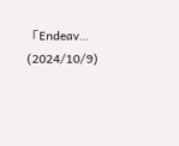「Endeav…
(2024/10/9)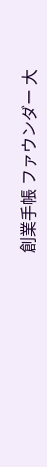創業手帳 ファウンダー 大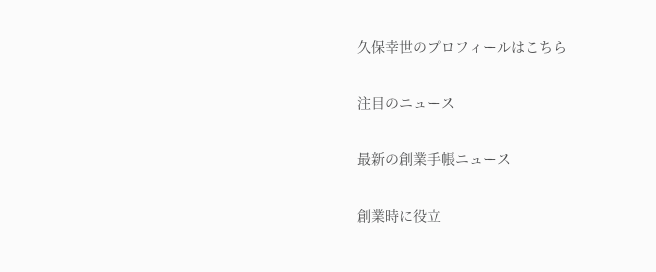久保幸世のプロフィールはこちら

注目のニュース

最新の創業手帳ニュース

創業時に役立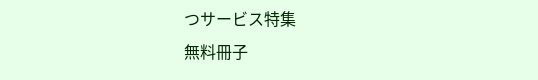つサービス特集
無料冊子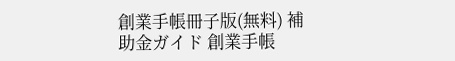創業手帳冊子版(無料) 補助金ガイド 創業手帳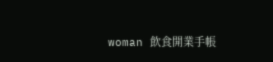woman 飲食開業手帳